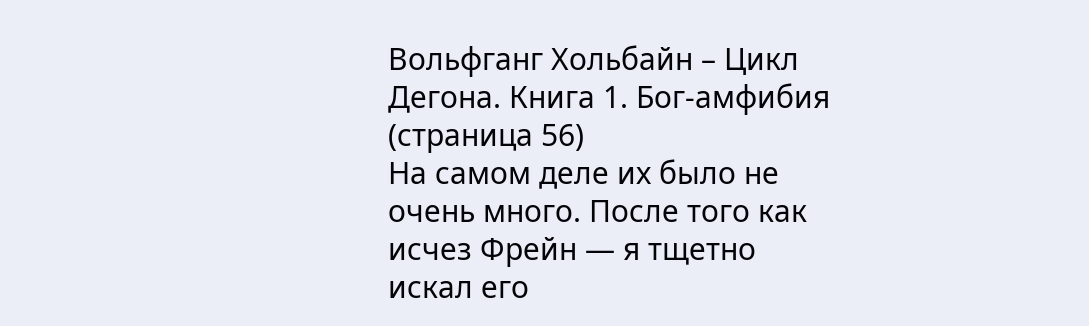Вольфганг Хольбайн – Цикл Дегона. Книга 1. Бог-амфибия (страница 56)
На самом деле их было не очень много. После того как исчез Фрейн — я тщетно искал его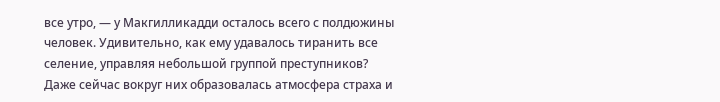все утро, — у Макгилликадди осталось всего с полдюжины человек. Удивительно, как ему удавалось тиранить все селение, управляя небольшой группой преступников? Даже сейчас вокруг них образовалась атмосфера страха и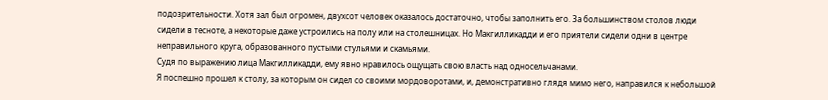подозрительности. Хотя зал был огромен, двухсот человек оказалось достаточно, чтобы заполнить его. За большинством столов люди сидели в тесноте, а некоторые даже устроились на полу или на столешницах. Но Макгилликадди и его приятели сидели одни в центре неправильного круга, образованного пустыми стульями и скамьями.
Судя по выражению лица Макгилликадди, ему явно нравилось ощущать свою власть над односельчанами.
Я поспешно прошел к столу, за которым он сидел со своими мордоворотами, и, демонстративно глядя мимо него, направился к небольшой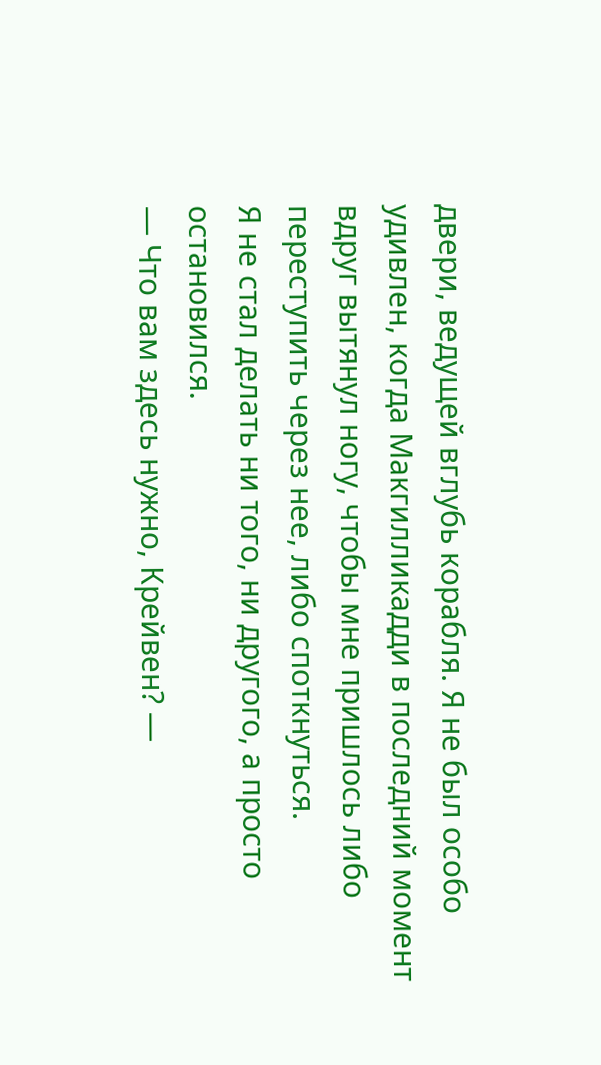двери, ведущей вглубь корабля. Я не был особо удивлен, когда Макгилликадди в последний момент вдруг вытянул ногу, чтобы мне пришлось либо переступить через нее, либо споткнуться.
Я не стал делать ни того, ни другого, а просто остановился.
— Что вам здесь нужно, Крейвен? —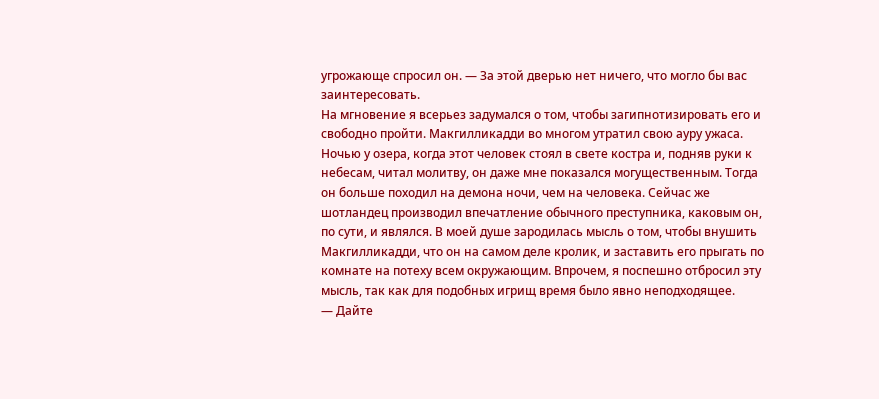угрожающе спросил он. — За этой дверью нет ничего, что могло бы вас заинтересовать.
На мгновение я всерьез задумался о том, чтобы загипнотизировать его и свободно пройти. Макгилликадди во многом утратил свою ауру ужаса. Ночью у озера, когда этот человек стоял в свете костра и, подняв руки к небесам, читал молитву, он даже мне показался могущественным. Тогда он больше походил на демона ночи, чем на человека. Сейчас же шотландец производил впечатление обычного преступника, каковым он, по сути, и являлся. В моей душе зародилась мысль о том, чтобы внушить Макгилликадди, что он на самом деле кролик, и заставить его прыгать по комнате на потеху всем окружающим. Впрочем, я поспешно отбросил эту мысль, так как для подобных игрищ время было явно неподходящее.
— Дайте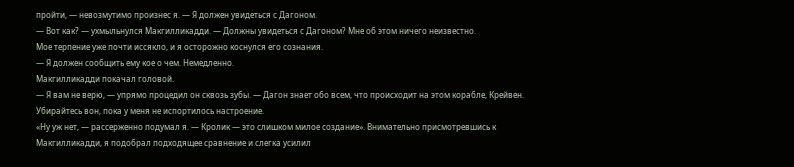пройти, — невозмутимо произнес я. — Я должен увидеться с Дагоном.
— Вот как? — ухмыльнулся Макгилликадди. — Должны увидеться с Дагоном? Мне об этом ничего неизвестно.
Мое терпение уже почти иссякло, и я осторожно коснулся его сознания.
— Я должен сообщить ему кое о чем. Немедленно.
Макгилликадди покачал головой.
— Я вам не верю, — упрямо процедил он сквозь зубы. — Дагон знает обо всем, что происходит на этом корабле, Крейвен. Убирайтесь вон, пока у меня не испортилось настроение.
«Ну уж нет, — рассерженно подумал я. — Кролик — это слишком милое создание». Внимательно присмотревшись к Макгилликадди, я подобрал подходящее сравнение и слегка усилил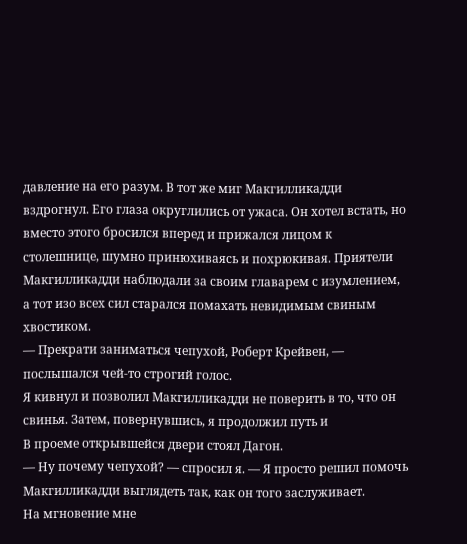давление на его разум. В тот же миг Макгилликадди вздрогнул. Его глаза округлились от ужаса. Он хотел встать, но вместо этого бросился вперед и прижался лицом к столешнице, шумно принюхиваясь и похрюкивая. Приятели Макгилликадди наблюдали за своим главарем с изумлением, а тот изо всех сил старался помахать невидимым свиным хвостиком.
— Прекрати заниматься чепухой, Роберт Крейвен, — послышался чей-то строгий голос.
Я кивнул и позволил Макгилликадди не поверить в то, что он свинья. Затем, повернувшись, я продолжил путь и
В проеме открывшейся двери стоял Дагон.
— Ну почему чепухой? — спросил я. — Я просто решил помочь Макгилликадди выглядеть так, как он того заслуживает.
На мгновение мне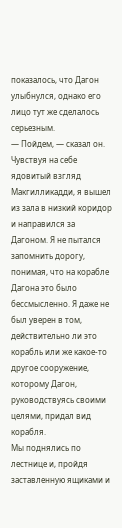показалось, что Дагон улыбнулся, однако его лицо тут же сделалось серьезным.
— Пойдем, — сказал он.
Чувствуя на себе ядовитый взгляд Макгилликадди, я вышел из зала в низкий коридор и направился за Дагоном. Я не пытался запомнить дорогу, понимая, что на корабле Дагона это было бессмысленно. Я даже не был уверен в том, действительно ли это корабль или же какое-то другое сооружение, которому Дагон, руководствуясь своими целями, придал вид корабля.
Мы поднялись по лестнице и, пройдя заставленную ящиками и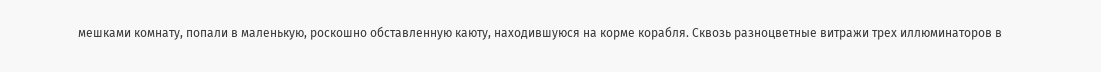мешками комнату, попали в маленькую, роскошно обставленную каюту, находившуюся на корме корабля. Сквозь разноцветные витражи трех иллюминаторов в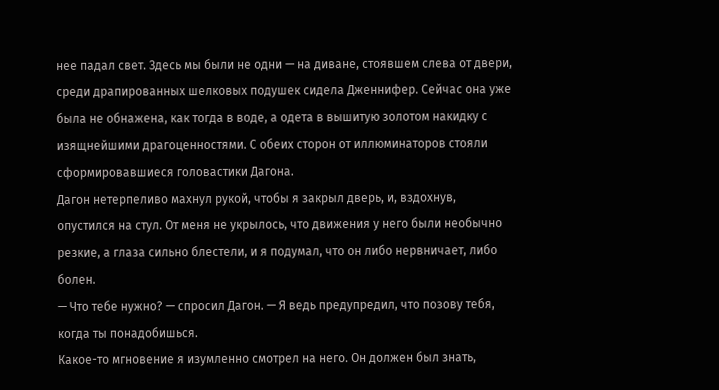нее падал свет. Здесь мы были не одни — на диване, стоявшем слева от двери, среди драпированных шелковых подушек сидела Дженнифер. Сейчас она уже была не обнажена, как тогда в воде, а одета в вышитую золотом накидку с изящнейшими драгоценностями. С обеих сторон от иллюминаторов стояли сформировавшиеся головастики Дагона.
Дагон нетерпеливо махнул рукой, чтобы я закрыл дверь, и, вздохнув, опустился на стул. От меня не укрылось, что движения у него были необычно резкие, а глаза сильно блестели, и я подумал, что он либо нервничает, либо болен.
— Что тебе нужно? — спросил Дагон. — Я ведь предупредил, что позову тебя, когда ты понадобишься.
Какое-то мгновение я изумленно смотрел на него. Он должен был знать,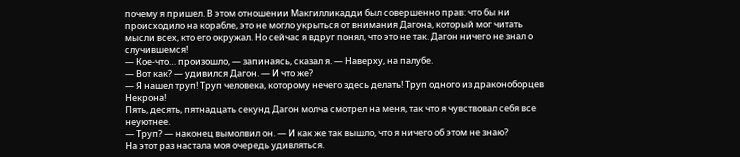почему я пришел. В этом отношении Макгилликадди был совершенно прав: что бы ни происходило на корабле, это не могло укрыться от внимания Дагона, который мог читать мысли всех, кто его окружал. Но сейчас я вдруг понял, что это не так. Дагон ничего не знал о случившемся!
— Кое-что… произошло, — запинаясь, сказал я. — Наверху, на палубе.
— Вот как? — удивился Дагон. — И что же?
— Я нашел труп! Труп человека, которому нечего здесь делать! Труп одного из драконоборцев Некрона!
Пять, десять, пятнадцать секунд Дагон молча смотрел на меня, так что я чувствовал себя все неуютнее.
— Труп? — наконец вымолвил он. — И как же так вышло, что я ничего об этом не знаю?
На этот раз настала моя очередь удивляться.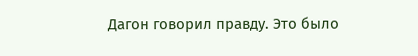Дагон говорил правду. Это было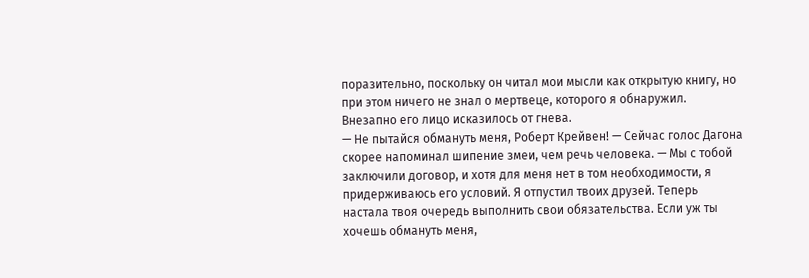поразительно, поскольку он читал мои мысли как открытую книгу, но при этом ничего не знал о мертвеце, которого я обнаружил.
Внезапно его лицо исказилось от гнева.
— Не пытайся обмануть меня, Роберт Крейвен! — Сейчас голос Дагона скорее напоминал шипение змеи, чем речь человека. — Мы с тобой заключили договор, и хотя для меня нет в том необходимости, я придерживаюсь его условий. Я отпустил твоих друзей. Теперь настала твоя очередь выполнить свои обязательства. Если уж ты хочешь обмануть меня,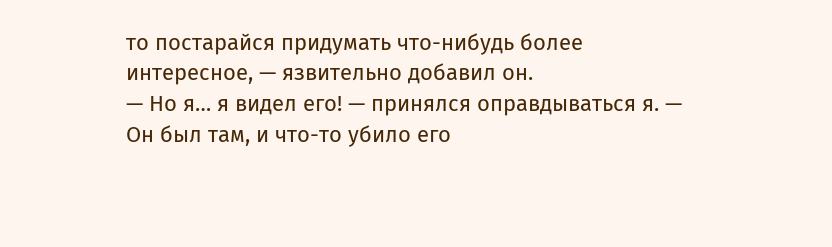то постарайся придумать что-нибудь более интересное, — язвительно добавил он.
— Но я… я видел его! — принялся оправдываться я. — Он был там, и что-то убило его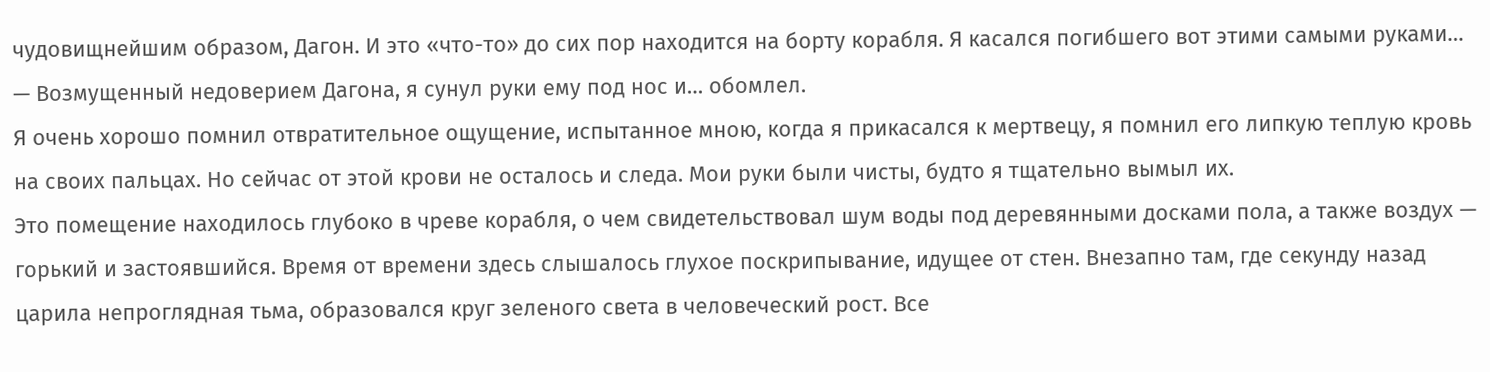чудовищнейшим образом, Дагон. И это «что-то» до сих пор находится на борту корабля. Я касался погибшего вот этими самыми руками… — Возмущенный недоверием Дагона, я сунул руки ему под нос и… обомлел.
Я очень хорошо помнил отвратительное ощущение, испытанное мною, когда я прикасался к мертвецу, я помнил его липкую теплую кровь на своих пальцах. Но сейчас от этой крови не осталось и следа. Мои руки были чисты, будто я тщательно вымыл их.
Это помещение находилось глубоко в чреве корабля, о чем свидетельствовал шум воды под деревянными досками пола, а также воздух — горький и застоявшийся. Время от времени здесь слышалось глухое поскрипывание, идущее от стен. Внезапно там, где секунду назад царила непроглядная тьма, образовался круг зеленого света в человеческий рост. Все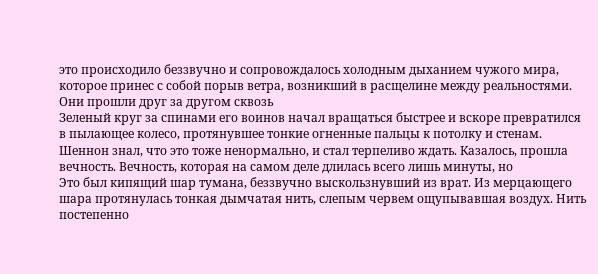это происходило беззвучно и сопровождалось холодным дыханием чужого мира, которое принес с собой порыв ветра, возникший в расщелине между реальностями.
Они прошли друг за другом сквозь
Зеленый круг за спинами его воинов начал вращаться быстрее и вскоре превратился в пылающее колесо, протянувшее тонкие огненные пальцы к потолку и стенам. Шеннон знал, что это тоже ненормально, и стал терпеливо ждать. Казалось, прошла вечность. Вечность, которая на самом деле длилась всего лишь минуты, но
Это был кипящий шар тумана, беззвучно выскользнувший из врат. Из мерцающего шара протянулась тонкая дымчатая нить, слепым червем ощупывавшая воздух. Нить постепенно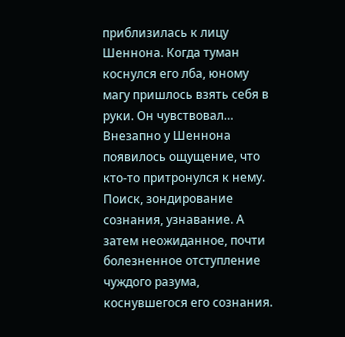приблизилась к лицу Шеннона. Когда туман коснулся его лба, юному магу пришлось взять себя в руки. Он чувствовал…
Внезапно у Шеннона появилось ощущение, что кто-то притронулся к нему. Поиск, зондирование сознания, узнавание. А затем неожиданное, почти болезненное отступление чуждого разума, коснувшегося его сознания.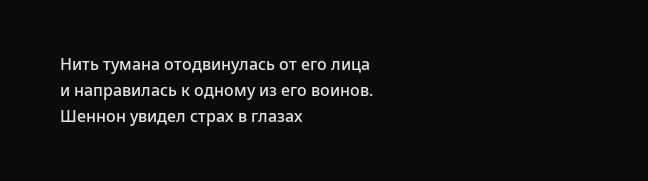Нить тумана отодвинулась от его лица и направилась к одному из его воинов. Шеннон увидел страх в глазах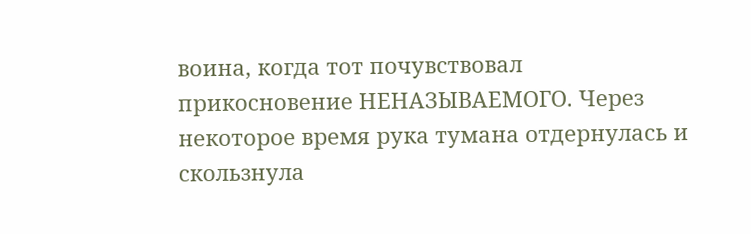воина, когда тот почувствовал прикосновение НЕНАЗЫВАЕМОГО. Через некоторое время рука тумана отдернулась и скользнула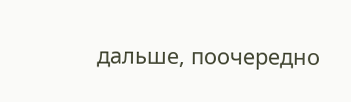дальше, поочередно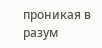проникая в разум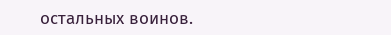остальных воинов.